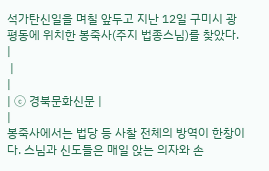석가탄신일을 며칠 앞두고 지난 12일 구미시 광평동에 위치한 봉죽사(주지 법종스님)를 찾았다.
|
 |
|
| ⓒ 경북문화신문 |
|
봉죽사에서는 법당 등 사찰 전체의 방역이 한창이다. 스님과 신도들은 매일 앉는 의자와 손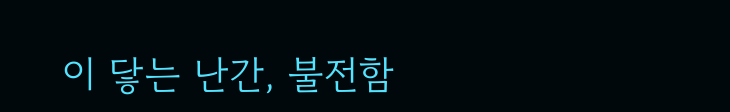이 닿는 난간, 불전함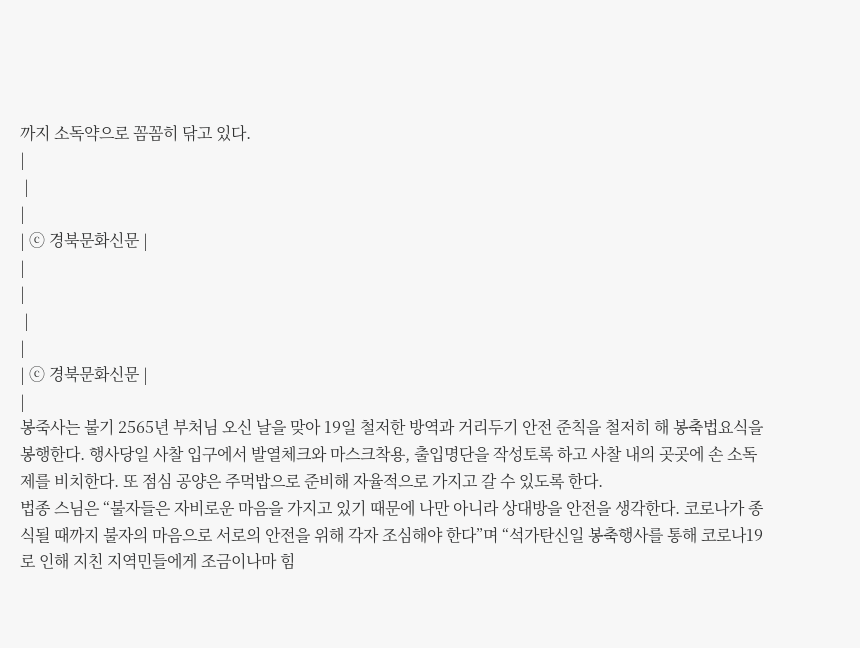까지 소독약으로 꼼꼼히 닦고 있다.
|
 |
|
| ⓒ 경북문화신문 |
|
|
 |
|
| ⓒ 경북문화신문 |
|
봉죽사는 불기 2565년 부처님 오신 날을 맞아 19일 철저한 방역과 거리두기 안전 준칙을 철저히 해 봉축법요식을 봉행한다. 행사당일 사찰 입구에서 발열체크와 마스크착용, 출입명단을 작성토록 하고 사찰 내의 곳곳에 손 소독제를 비치한다. 또 점심 공양은 주먹밥으로 준비해 자율적으로 가지고 갈 수 있도록 한다.
법종 스님은 “불자들은 자비로운 마음을 가지고 있기 때문에 나만 아니라 상대방을 안전을 생각한다. 코로나가 종식될 때까지 불자의 마음으로 서로의 안전을 위해 각자 조심해야 한다”며 “석가탄신일 봉축행사를 통해 코로나19로 인해 지친 지역민들에게 조금이나마 힘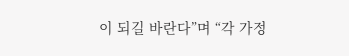이 되길 바란다”며 “각 가정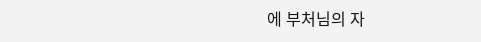에 부처님의 자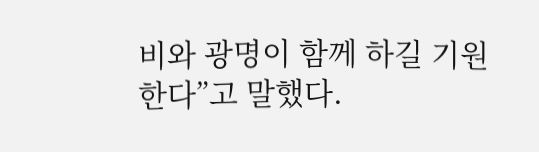비와 광명이 함께 하길 기원한다”고 말했다.